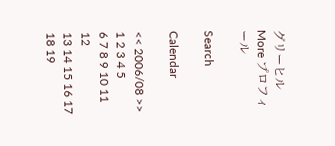グリーヒル
More プロフィール

Search

Calendar

<< 2006/08 >>
1 2 3 4 5
6 7 8 9 10 11 12
13 14 15 16 17 18 19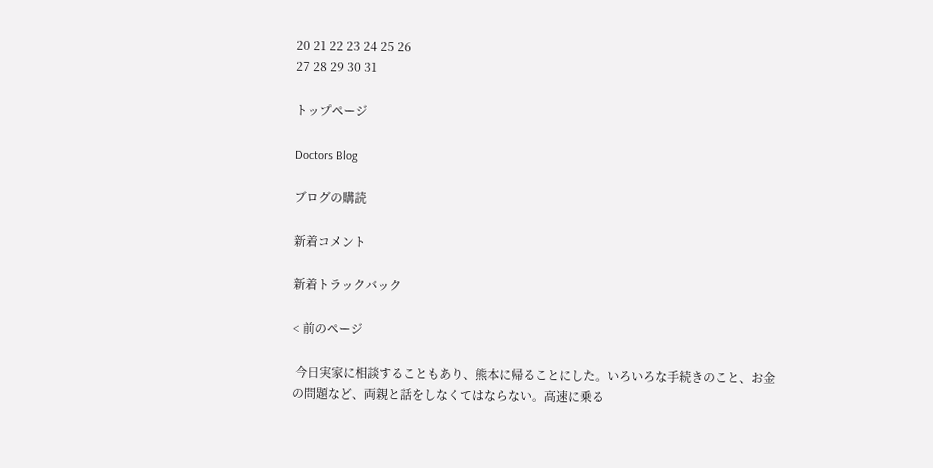20 21 22 23 24 25 26
27 28 29 30 31

トップページ

Doctors Blog

ブログの購読

新着コメント

新着トラックバック

< 前のページ

 今日実家に相談することもあり、熊本に帰ることにした。いろいろな手続きのこと、お金の問題など、両親と話をしなくてはならない。高速に乗る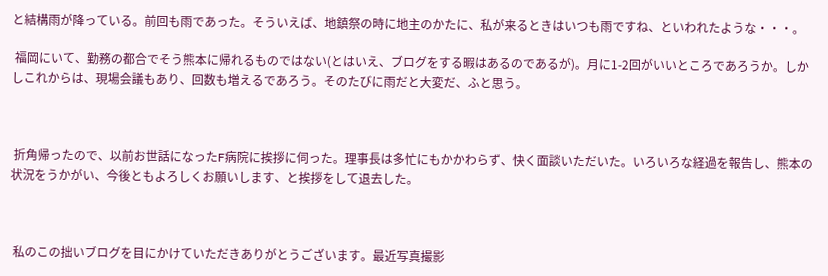と結構雨が降っている。前回も雨であった。そういえば、地鎮祭の時に地主のかたに、私が来るときはいつも雨ですね、といわれたような・・・。

 福岡にいて、勤務の都合でそう熊本に帰れるものではない(とはいえ、ブログをする暇はあるのであるが)。月に1-2回がいいところであろうか。しかしこれからは、現場会議もあり、回数も増えるであろう。そのたびに雨だと大変だ、ふと思う。



 折角帰ったので、以前お世話になったF病院に挨拶に伺った。理事長は多忙にもかかわらず、快く面談いただいた。いろいろな経過を報告し、熊本の状況をうかがい、今後ともよろしくお願いします、と挨拶をして退去した。



 私のこの拙いブログを目にかけていただきありがとうございます。最近写真撮影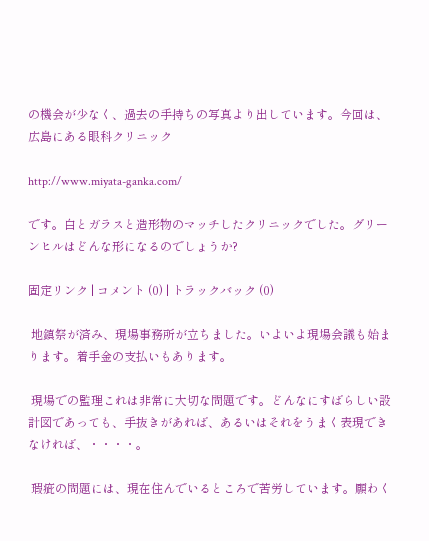の機会が少なく、過去の手持ちの写真より出しています。今回は、広島にある眼科クリニック

http://www.miyata-ganka.com/

です。白とガラスと造形物のマッチしたクリニックでした。グリーンヒルはどんな形になるのでしょうか?

固定リンク | コメント (0) | トラックバック (0)

 地鎮祭が済み、現場事務所が立ちました。いよいよ現場会議も始まります。着手金の支払いもあります。

 現場での監理これは非常に大切な問題です。どんなにすばらしい設計図であっても、手抜きがあれば、あるいはそれをうまく表現できなければ、・・・・。

 瑕疵の問題には、現在住んでいるところで苦労しています。願わく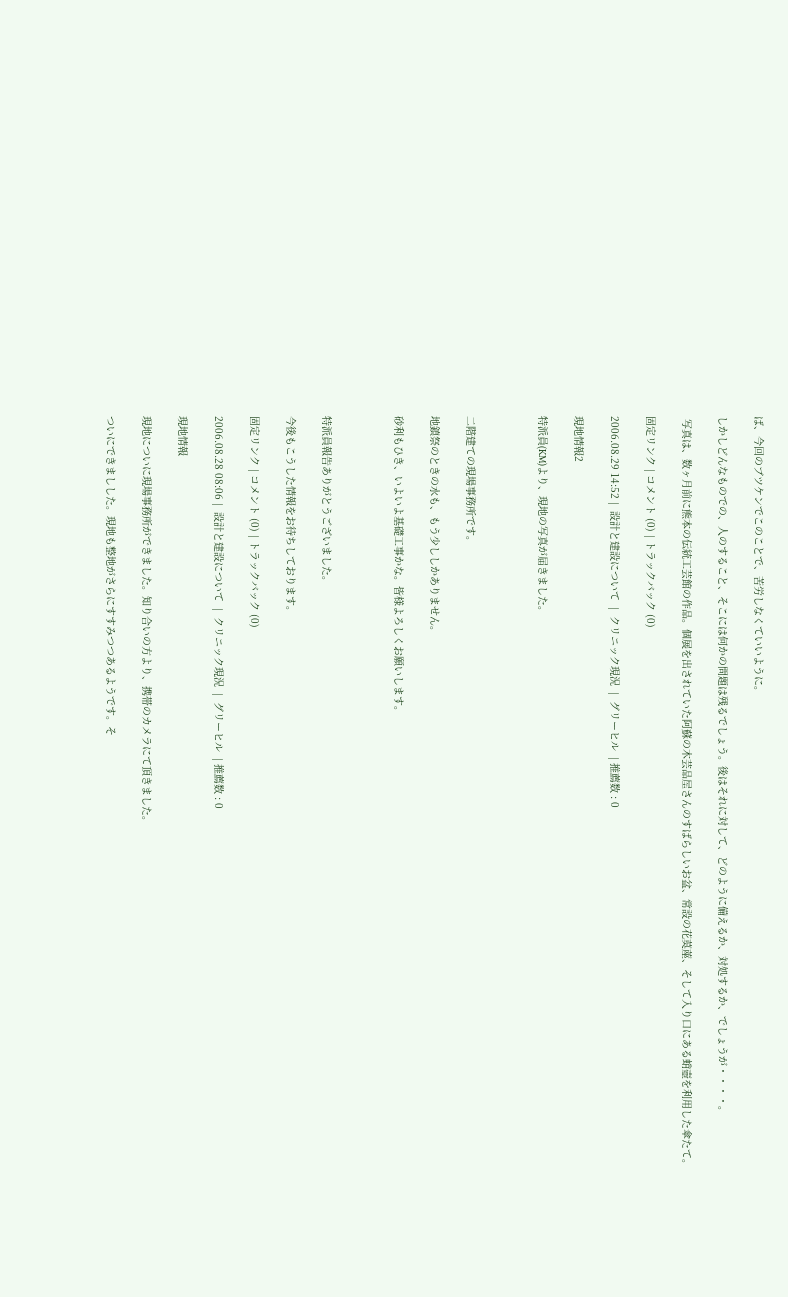ば、今回のブツケンでこのことで、苦労しなくていいように。

しかしどんなものでの、人のすること、そこには何かの問題は残るでしょう。後はそれに対して、どのように備えるか、対処するか、でしょうが・・・・。

 写真は、数ヶ月前に熊本の伝統工芸館の作品。個展を出されていた阿蘇の木芸品屋さんのすばらしいお盆、常設の花茣蓙、そして入り口にある蛸壺を利用した傘たて。

固定リンク | コメント (0) | トラックバック (0)

2006.08.29 14:52 |  設計と建設について  |  クリニック現況  |  グリーヒル  | 推薦数 : 0

現地情報2

特派員(KM)より、現地の写真が届きました。



二階建ての現場事務所です。

地鎮祭のときの水も、もう少ししかありません。

砂利もひき、いよいよ基礎工事かな。皆様よろしくお願いします。



特派員報告ありがとうございました。

今後もこうした情報をお待ちしております。

固定リンク | コメント (0) | トラックバック (0)

2006.08.28 08:06 |  設計と建設について  |  クリニック現況  |  グリーヒル  | 推薦数 : 0

現地情報

現地についに現場事務所ができました。知り合いの方より、携帯のカメラにて頂きました。

ついにできましした。現地も整地がさらにすすみつつあるようです。そ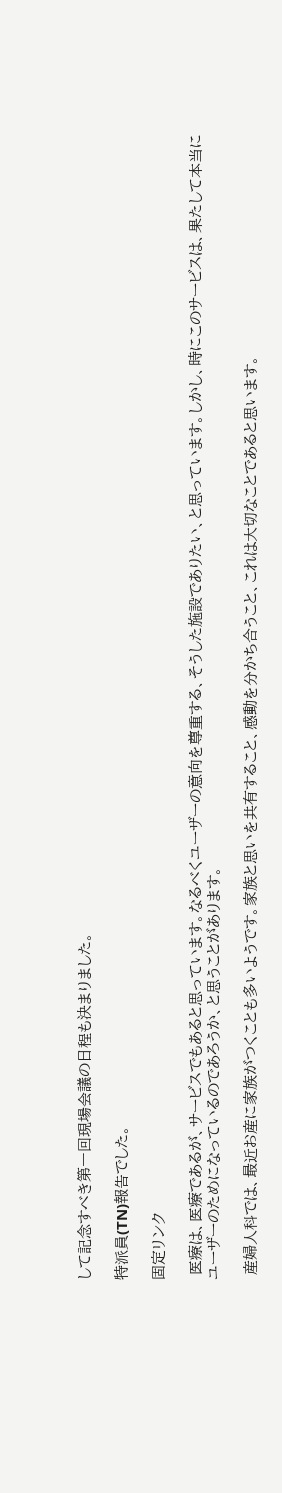して記念すべき第一回現場会議の日程も決まりました。

特派員(TN)報告でした。

固定リンク

 医療は、医療であるが、サービスでもあると思っています。なるべくユーザーの意向を尊重する、そうした施設でありたい、と思っています。しかし、時にこのサービスは、果たして本当にユーザーのためになっているのであろうか、と思うことがあります。

 産婦人科では、最近お産に家族がつくことも多いようです。家族と思いを共有すること、感動を分かち合うこと、これは大切なことであると思います。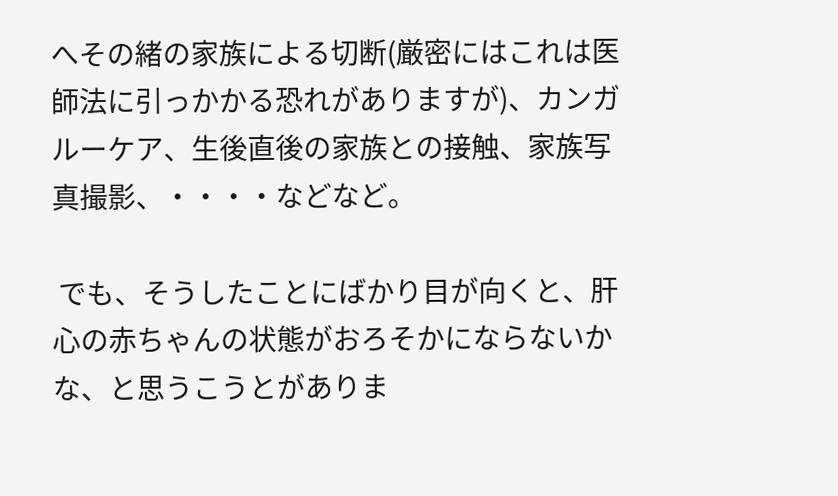へその緒の家族による切断(厳密にはこれは医師法に引っかかる恐れがありますが)、カンガルーケア、生後直後の家族との接触、家族写真撮影、・・・・などなど。

 でも、そうしたことにばかり目が向くと、肝心の赤ちゃんの状態がおろそかにならないかな、と思うこうとがありま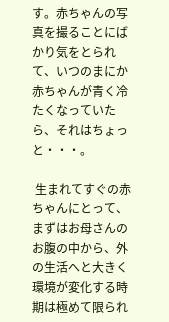す。赤ちゃんの写真を撮ることにばかり気をとられて、いつのまにか赤ちゃんが青く冷たくなっていたら、それはちょっと・・・。

 生まれてすぐの赤ちゃんにとって、まずはお母さんのお腹の中から、外の生活へと大きく環境が変化する時期は極めて限られ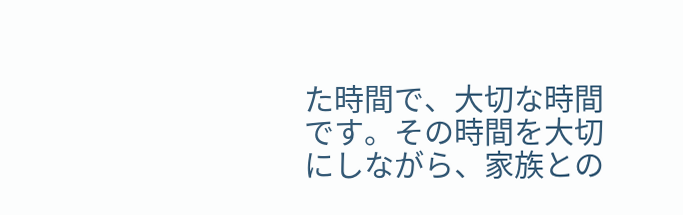た時間で、大切な時間です。その時間を大切にしながら、家族との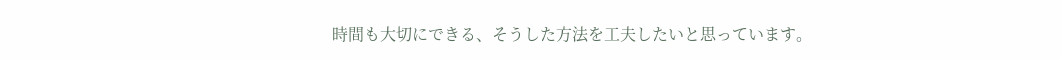時間も大切にできる、そうした方法を工夫したいと思っています。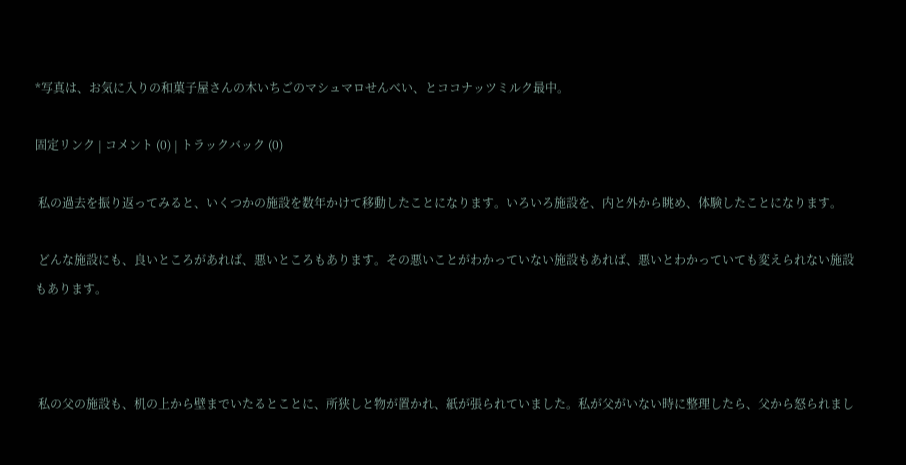*写真は、お気に入りの和菓子屋さんの木いちごのマシュマロせんべい、とココナッツミルク最中。

固定リンク | コメント (0) | トラックバック (0)

 私の過去を振り返ってみると、いくつかの施設を数年かけて移動したことになります。いろいろ施設を、内と外から眺め、体験したことになります。

 どんな施設にも、良いところがあれば、悪いところもあります。その悪いことがわかっていない施設もあれば、悪いとわかっていても変えられない施設もあります。



 私の父の施設も、机の上から壁までいたるとことに、所狭しと物が置かれ、紙が張られていました。私が父がいない時に整理したら、父から怒られまし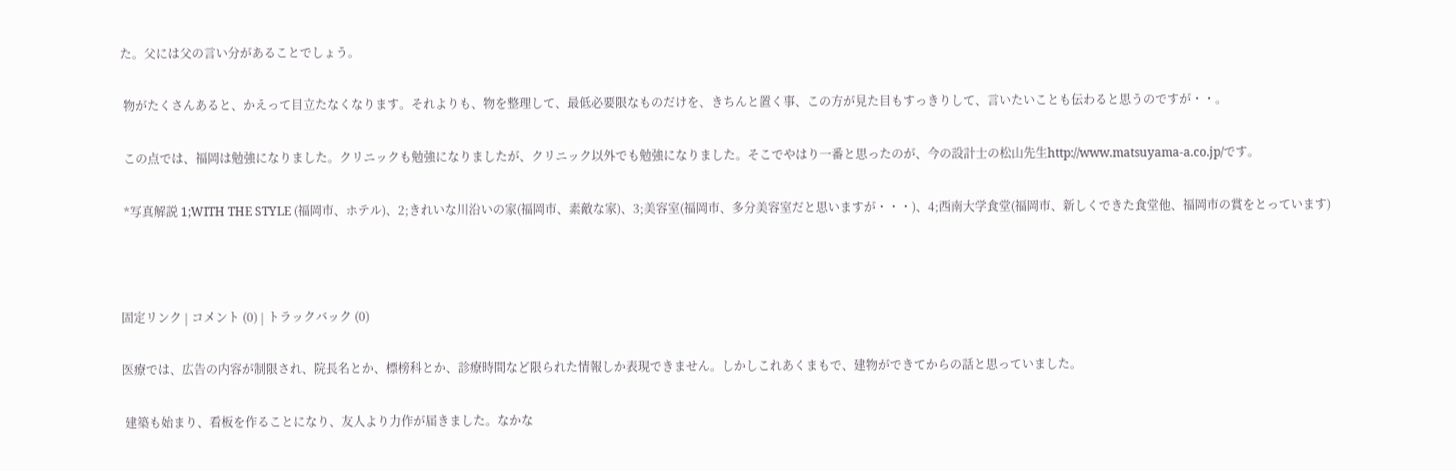た。父には父の言い分があることでしょう。

 物がたくさんあると、かえって目立たなくなります。それよりも、物を整理して、最低必要限なものだけを、きちんと置く事、この方が見た目もすっきりして、言いたいことも伝わると思うのですが・・。

 この点では、福岡は勉強になりました。クリニックも勉強になりましたが、クリニック以外でも勉強になりました。そこでやはり一番と思ったのが、今の設計士の松山先生http://www.matsuyama-a.co.jp/です。

 *写真解説 1;WITH THE STYLE (福岡市、ホテル)、2;きれいな川沿いの家(福岡市、素敵な家)、3;美容室(福岡市、多分美容室だと思いますが・・・)、4;西南大学食堂(福岡市、新しくできた食堂他、福岡市の賞をとっています)



固定リンク | コメント (0) | トラックバック (0)

医療では、広告の内容が制限され、院長名とか、標榜科とか、診療時間など限られた情報しか表現できません。しかしこれあくまもで、建物ができてからの話と思っていました。

 建築も始まり、看板を作ることになり、友人より力作が届きました。なかな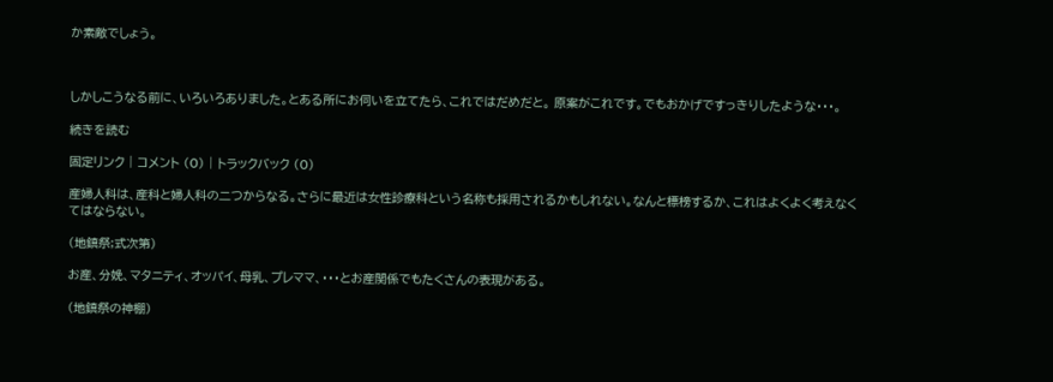か素敵でしょう。



しかしこうなる前に、いろいろありました。とある所にお伺いを立てたら、これではだめだと。 原案がこれです。でもおかげですっきりしたような・・・。

続きを読む

固定リンク | コメント (0) | トラックバック (0)

産婦人科は、産科と婦人科の二つからなる。さらに最近は女性診療科という名称も採用されるかもしれない。なんと標榜するか、これはよくよく考えなくてはならない。

(地鎮祭;式次第)

お産、分娩、マタニティ、オッパイ、母乳、プレママ、・・・とお産関係でもたくさんの表現がある。

(地鎮祭の神棚)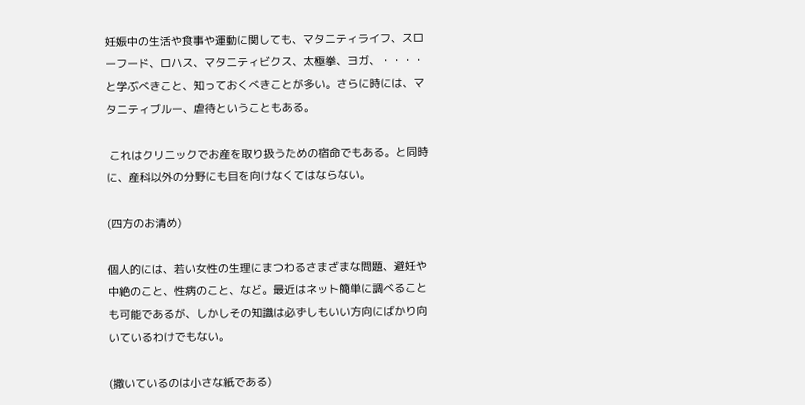妊娠中の生活や食事や運動に関しても、マタニティライフ、スローフード、ロハス、マタニティビクス、太極拳、ヨガ、・・・・と学ぶべきこと、知っておくべきことが多い。さらに時には、マタニティブルー、虐待ということもある。

 これはクリニックでお産を取り扱うための宿命でもある。と同時に、産科以外の分野にも目を向けなくてはならない。

(四方のお清め)

個人的には、若い女性の生理にまつわるさまざまな問題、避妊や中絶のこと、性病のこと、など。最近はネット簡単に調べることも可能であるが、しかしその知識は必ずしもいい方向にばかり向いているわけでもない。

(撒いているのは小さな紙である)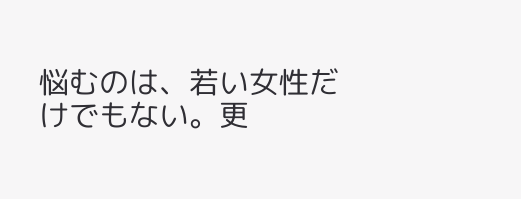悩むのは、若い女性だけでもない。更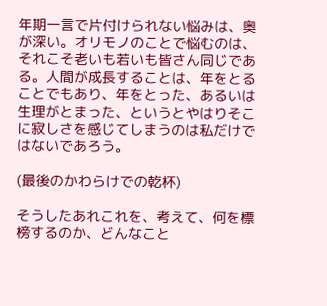年期一言で片付けられない悩みは、奥が深い。オリモノのことで悩むのは、それこそ老いも若いも皆さん同じである。人間が成長することは、年をとることでもあり、年をとった、あるいは生理がとまった、というとやはりそこに寂しさを感じてしまうのは私だけではないであろう。

(最後のかわらけでの乾杯)

そうしたあれこれを、考えて、何を標榜するのか、どんなこと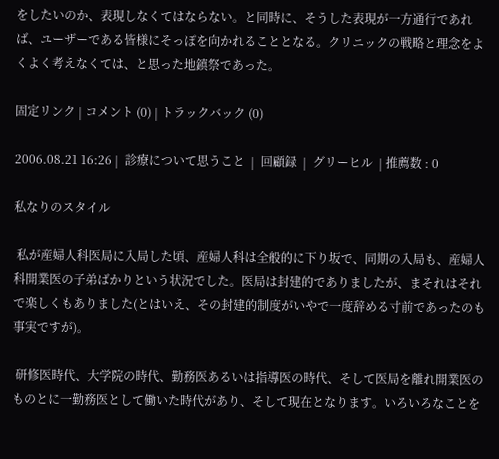をしたいのか、表現しなくてはならない。と同時に、そうした表現が一方通行であれば、ユーザーである皆様にそっぽを向かれることとなる。クリニックの戦略と理念をよくよく考えなくては、と思った地鎮祭であった。

固定リンク | コメント (0) | トラックバック (0)

2006.08.21 16:26 |  診療について思うこと  |  回顧録  |  グリーヒル  | 推薦数 : 0

私なりのスタイル

 私が産婦人科医局に入局した頃、産婦人科は全般的に下り坂で、同期の入局も、産婦人科開業医の子弟ばかりという状況でした。医局は封建的でありましたが、まそれはそれで楽しくもありました(とはいえ、その封建的制度がいやで一度辞める寸前であったのも事実ですが)。

 研修医時代、大学院の時代、勤務医あるいは指導医の時代、そして医局を離れ開業医のものとに一勤務医として働いた時代があり、そして現在となります。いろいろなことを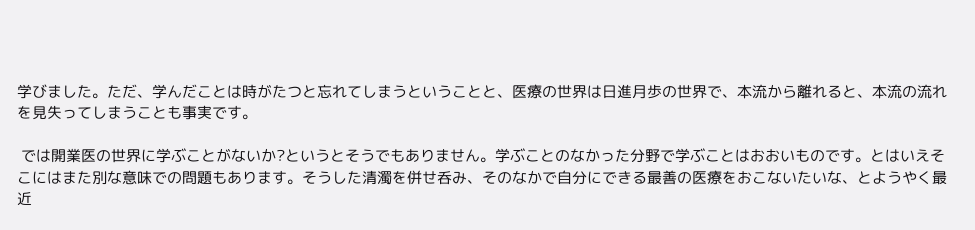学びました。ただ、学んだことは時がたつと忘れてしまうということと、医療の世界は日進月歩の世界で、本流から離れると、本流の流れを見失ってしまうことも事実です。

 では開業医の世界に学ぶことがないか?というとそうでもありません。学ぶことのなかった分野で学ぶことはおおいものです。とはいえそこにはまた別な意味での問題もあります。そうした清濁を併せ呑み、そのなかで自分にできる最善の医療をおこないたいな、とようやく最近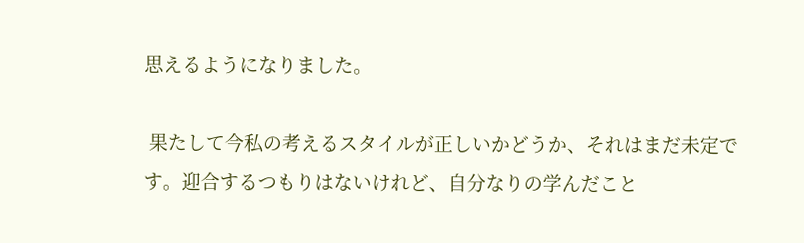思えるようになりました。

 果たして今私の考えるスタイルが正しいかどうか、それはまだ未定です。迎合するつもりはないけれど、自分なりの学んだこと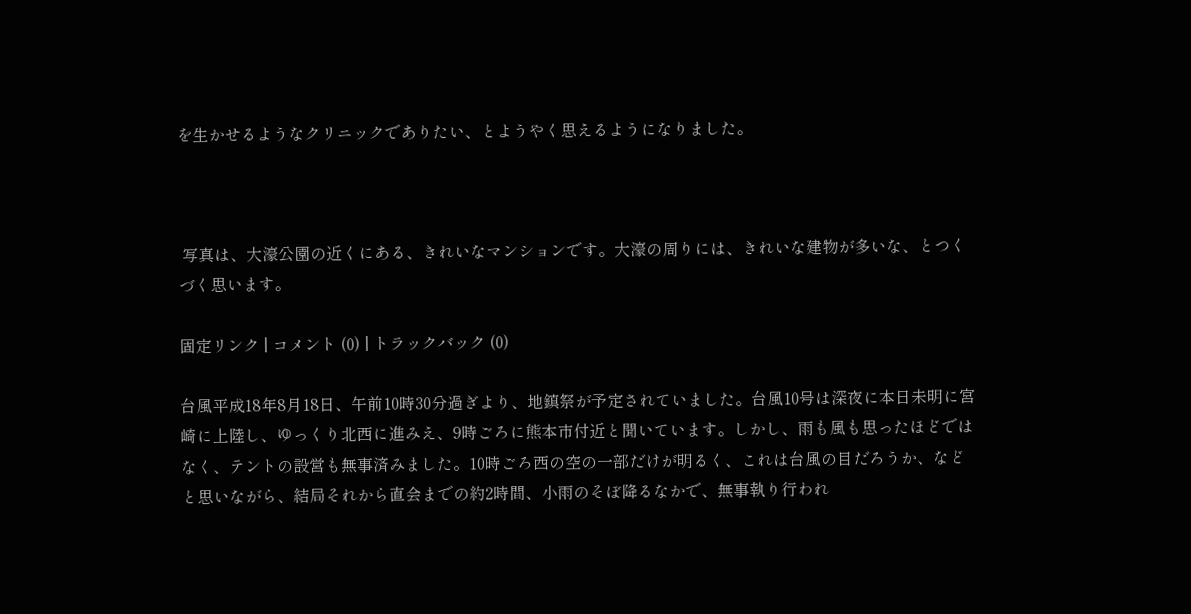を生かせるようなクリニックでありたい、とようやく思えるようになりました。



 写真は、大濠公園の近くにある、きれいなマンションです。大濠の周りには、きれいな建物が多いな、とつくづく思います。

固定リンク | コメント (0) | トラックバック (0)

台風平成18年8月18日、午前10時30分過ぎより、地鎮祭が予定されていました。台風10号は深夜に本日未明に宮崎に上陸し、ゆっくり北西に進みえ、9時ごろに熊本市付近と聞いています。しかし、雨も風も思ったほどではなく、テントの設営も無事済みました。10時ごろ西の空の一部だけが明るく、これは台風の目だろうか、などと思いながら、結局それから直会までの約2時間、小雨のそぼ降るなかで、無事執り行われ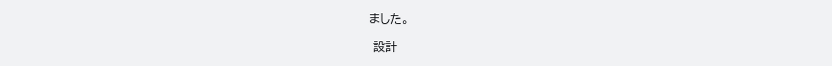ました。

 設計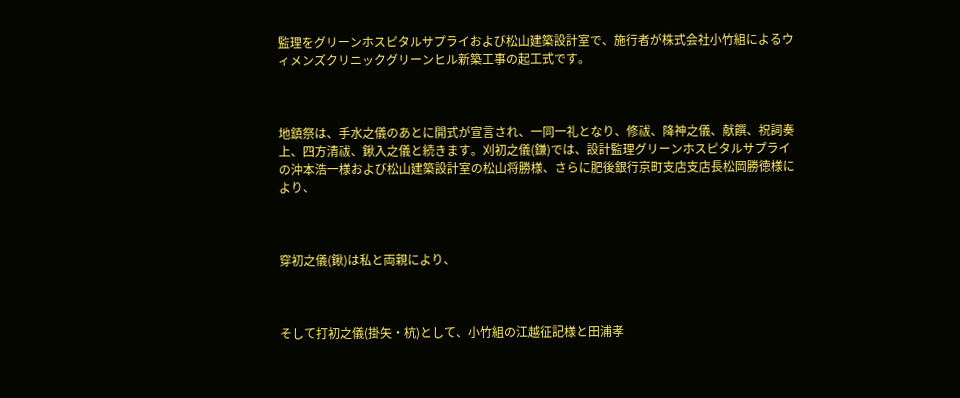監理をグリーンホスピタルサプライおよび松山建築設計室で、施行者が株式会社小竹組によるウィメンズクリニックグリーンヒル新築工事の起工式です。



地鎮祭は、手水之儀のあとに開式が宣言され、一同一礼となり、修祓、降神之儀、献饌、祝詞奏上、四方清祓、鍬入之儀と続きます。刈初之儀(鎌)では、設計監理グリーンホスピタルサプライの沖本浩一様および松山建築設計室の松山将勝様、さらに肥後銀行京町支店支店長松岡勝徳様により、



穿初之儀(鍬)は私と両親により、



そして打初之儀(掛矢・杭)として、小竹組の江越征記様と田浦孝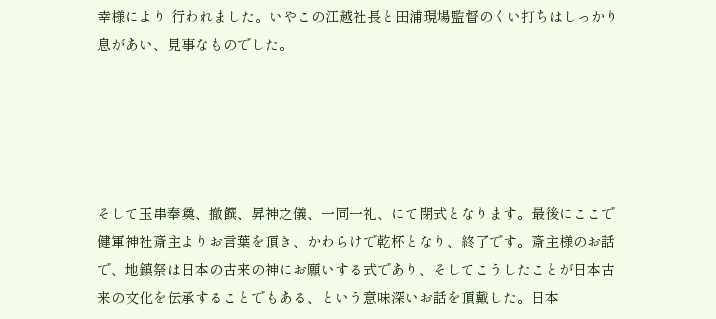幸様により 行われました。いやこの江越社長と田浦現場監督のくい打ちはしっかり息があい、見事なものでした。





そして玉串奉奠、撤饌、昇神之儀、一同一礼、にて閉式となります。最後にここで健軍神社斎主よりお言葉を頂き、かわらけで乾杯となり、終了です。斎主様のお話で、地鎮祭は日本の古来の神にお願いする式であり、そしてこうしたことが日本古来の文化を伝承することでもある、という意味深いお話を頂戴した。日本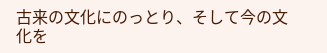古来の文化にのっとり、そして今の文化を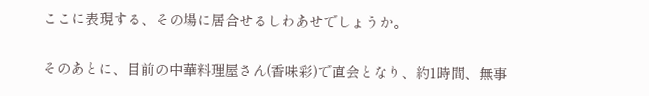ここに表現する、その場に居合せるしわあせでしょうか。

そのあとに、目前の中華料理屋さん(香味彩)で直会となり、約1時間、無事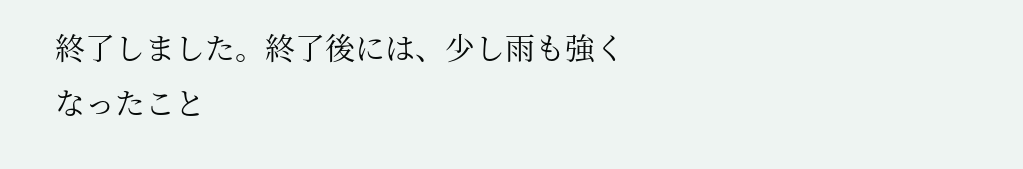終了しました。終了後には、少し雨も強くなったこと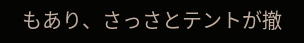もあり、さっさとテントが撤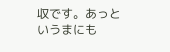収です。あっというまにも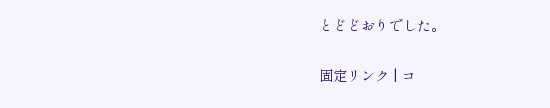とどどおりでした。

固定リンク | コ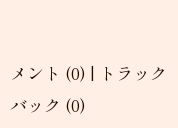メント (0) | トラックバック (0)